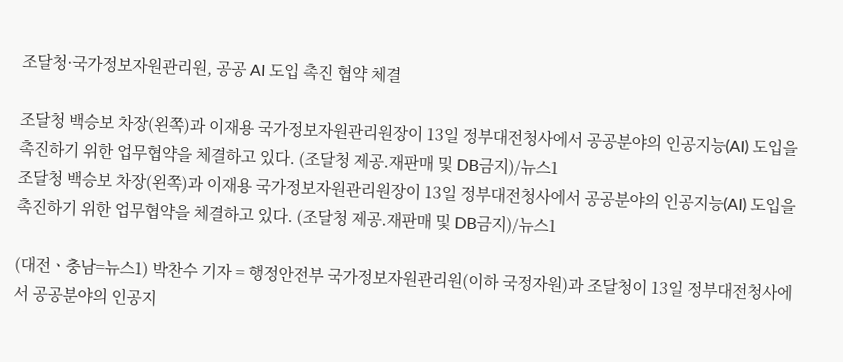조달청·국가정보자원관리원, 공공 AI 도입 촉진 협약 체결

조달청 백승보 차장(왼쪽)과 이재용 국가정보자원관리원장이 13일 정부대전청사에서 공공분야의 인공지능(AI) 도입을 촉진하기 위한 업무협약을 체결하고 있다. (조달청 제공.재판매 및 DB금지)/뉴스1
조달청 백승보 차장(왼쪽)과 이재용 국가정보자원관리원장이 13일 정부대전청사에서 공공분야의 인공지능(AI) 도입을 촉진하기 위한 업무협약을 체결하고 있다. (조달청 제공.재판매 및 DB금지)/뉴스1

(대전ㆍ충남=뉴스1) 박찬수 기자 = 행정안전부 국가정보자원관리원(이하 국정자원)과 조달청이 13일 정부대전청사에서 공공분야의 인공지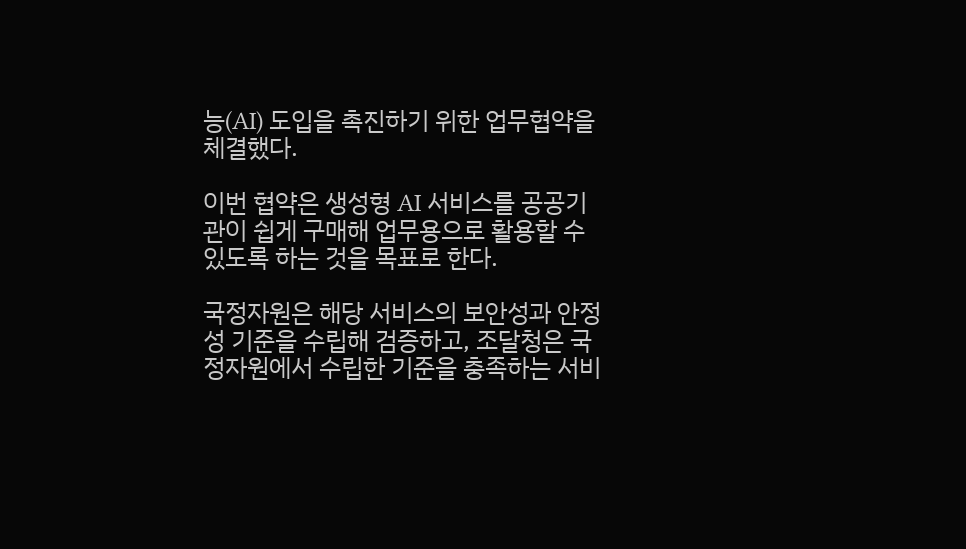능(AI) 도입을 촉진하기 위한 업무협약을 체결했다.

이번 협약은 생성형 AI 서비스를 공공기관이 쉽게 구매해 업무용으로 활용할 수 있도록 하는 것을 목표로 한다.

국정자원은 해당 서비스의 보안성과 안정성 기준을 수립해 검증하고, 조달청은 국정자원에서 수립한 기준을 충족하는 서비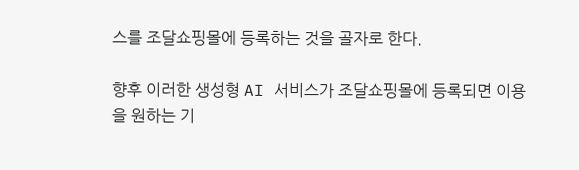스를 조달쇼핑몰에 등록하는 것을 골자로 한다.

향후 이러한 생성형 AI 서비스가 조달쇼핑몰에 등록되면 이용을 원하는 기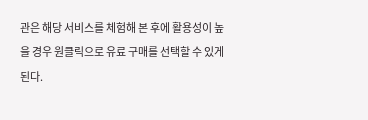관은 해당 서비스를 체험해 본 후에 활용성이 높을 경우 원클릭으로 유료 구매를 선택할 수 있게 된다.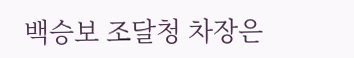백승보 조달청 차장은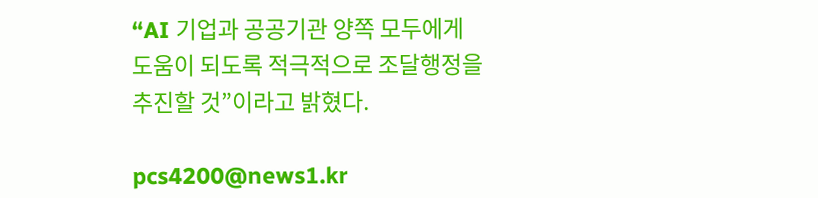“AI 기업과 공공기관 양쪽 모두에게 도움이 되도록 적극적으로 조달행정을 추진할 것”이라고 밝혔다.

pcs4200@news1.kr